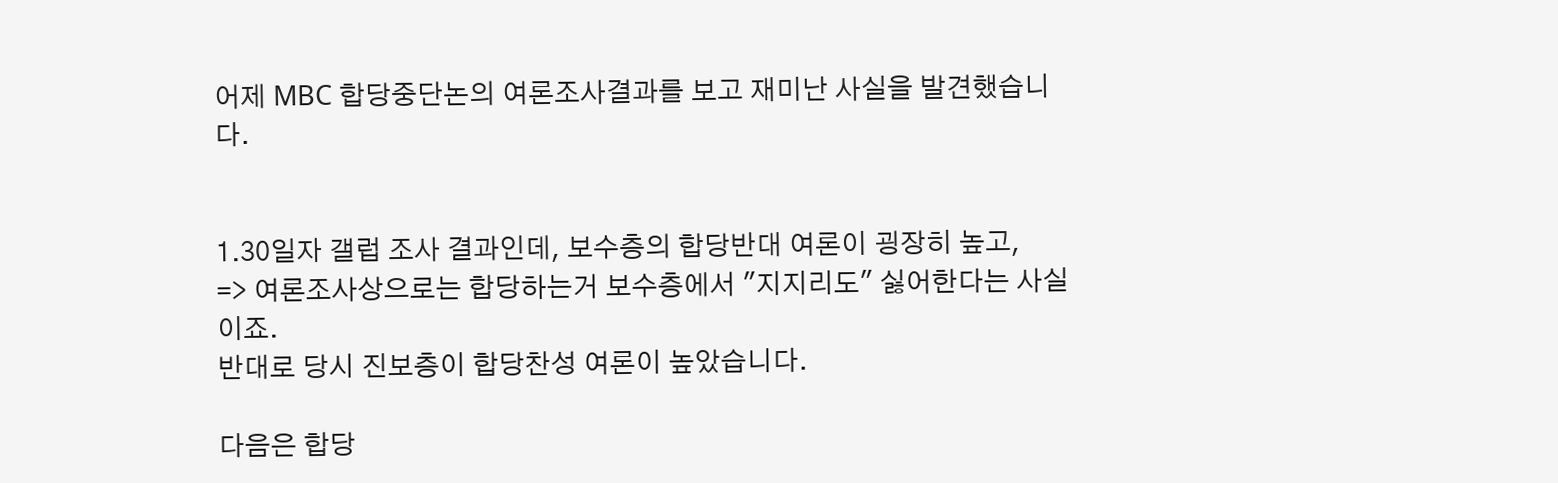어제 MBC 합당중단논의 여론조사결과를 보고 재미난 사실을 발견했습니다.


1.30일자 갤럽 조사 결과인데, 보수층의 합당반대 여론이 굉장히 높고,
=> 여론조사상으로는 합당하는거 보수층에서 "지지리도" 싫어한다는 사실이죠.
반대로 당시 진보층이 합당찬성 여론이 높았습니다.

다음은 합당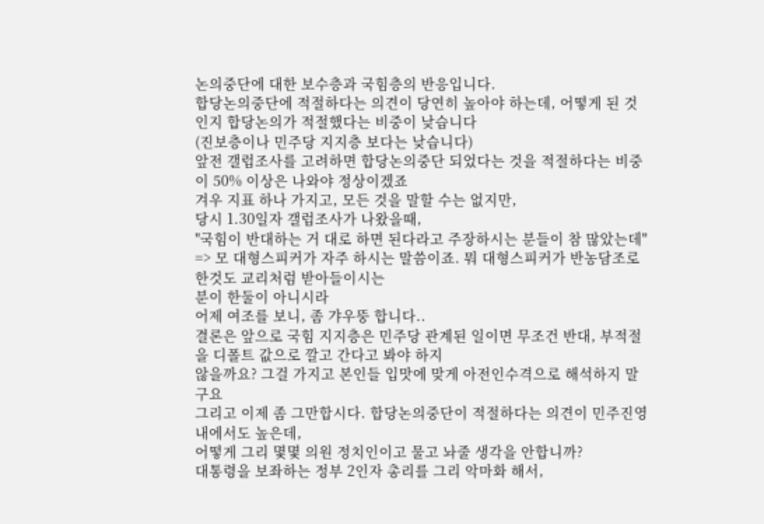논의중단에 대한 보수층과 국힘층의 반응입니다.
합당논의중단에 적절하다는 의견이 당연히 높아야 하는데, 어떻게 된 것인지 합당논의가 적절했다는 비중이 낮습니다
(진보층이나 민주당 지지층 보다는 낮습니다)
앞전 갤럽조사를 고려하면 합당논의중단 되었다는 것을 적절하다는 비중이 50% 이상은 나와야 정상이겠죠
겨우 지표 하나 가지고, 모든 것을 말할 수는 없지만,
당시 1.30일자 갤럽조사가 나왔을때,
"국힘이 반대하는 거 대로 하면 된다라고 주장하시는 분들이 참 많았는데"
=> 모 대형스피커가 자주 하시는 말씀이죠. 뭐 대형스피커가 반농담조로 한것도 교리처럼 받아들이시는
분이 한둘이 아니시라
어제 여조를 보니, 좀 갸우뚱 합니다..
결론은 앞으로 국힘 지지층은 민주당 관계된 일이면 무조건 반대, 부적절을 디폴트 값으로 깔고 간다고 봐야 하지
않을까요? 그걸 가지고 본인들 입맛에 맞게 아전인수격으로 해석하지 말구요
그리고 이제 좀 그만합시다. 합당논의중단이 적절하다는 의견이 민주진영내에서도 높은데,
어떻게 그리 몇몇 의원 정치인이고 물고 놔줄 생각을 안합니까?
대통령을 보좌하는 정부 2인자 총리를 그리 악마화 해서,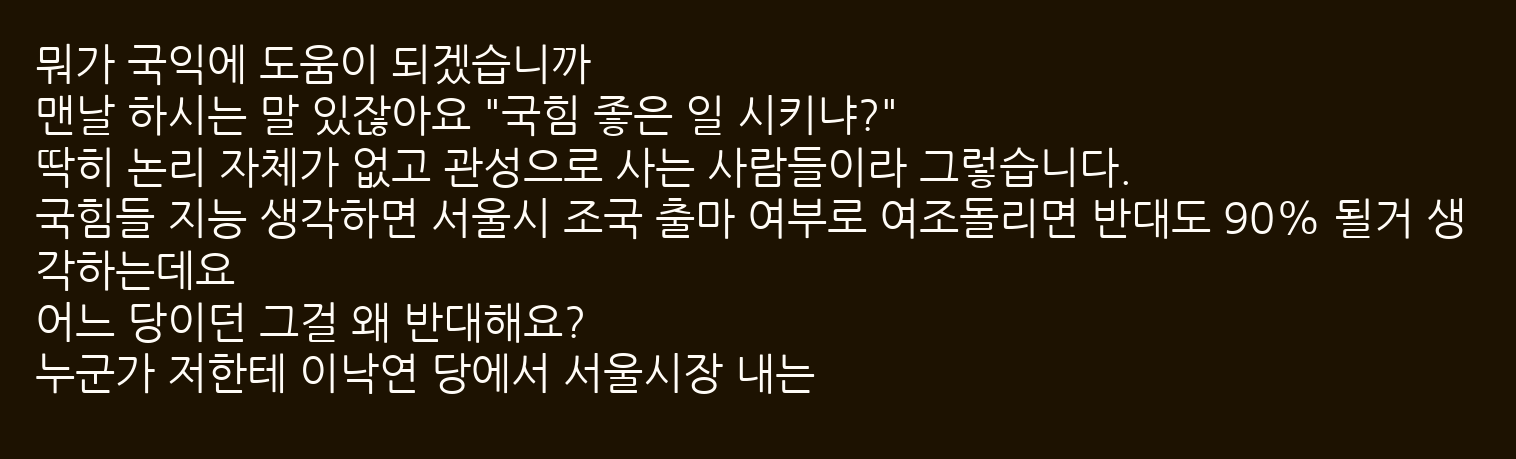뭐가 국익에 도움이 되겠습니까
맨날 하시는 말 있잖아요 "국힘 좋은 일 시키냐?"
딱히 논리 자체가 없고 관성으로 사는 사람들이라 그렇습니다.
국힘들 지능 생각하면 서울시 조국 출마 여부로 여조돌리면 반대도 90% 될거 생각하는데요
어느 당이던 그걸 왜 반대해요?
누군가 저한테 이낙연 당에서 서울시장 내는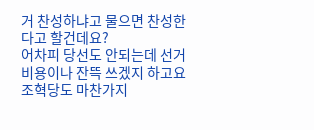거 찬성하냐고 물으면 찬성한다고 할건데요?
어차피 당선도 안되는데 선거비용이나 잔뜩 쓰겠지 하고요
조혁당도 마찬가지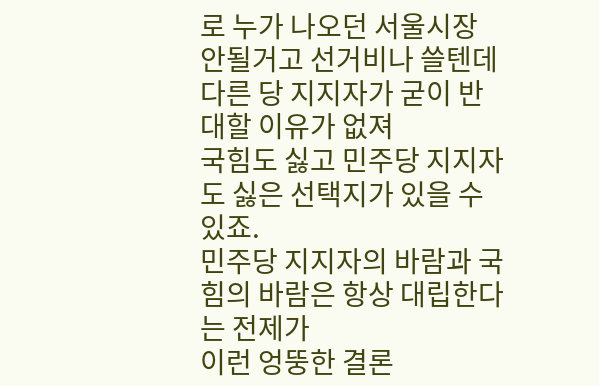로 누가 나오던 서울시장 안될거고 선거비나 쓸텐데 다른 당 지지자가 굳이 반대할 이유가 없져
국힘도 싫고 민주당 지지자도 싫은 선택지가 있을 수 있죠.
민주당 지지자의 바람과 국힘의 바람은 항상 대립한다는 전제가
이런 엉뚱한 결론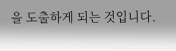을 도출하게 되는 것입니다.